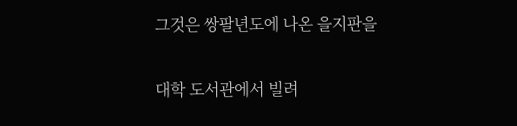그것은 쌍팔년도에 나온 을지판을

대학 도서관에서 빌려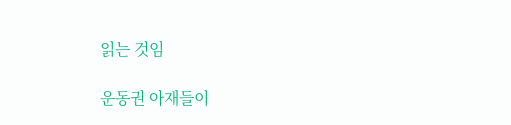읽는 것임

운동권 아재들이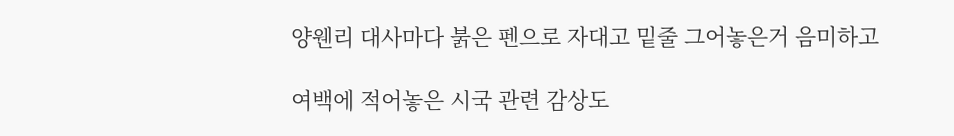양웬리 대사마다 붉은 펜으로 자대고 밑줄 그어놓은거 음미하고

여백에 적어놓은 시국 관련 감상도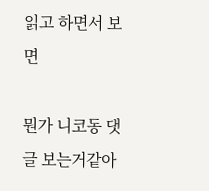읽고 하면서 보면

뭔가 니코동 댓글 보는거같아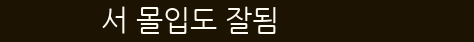서 몰입도 잘됨